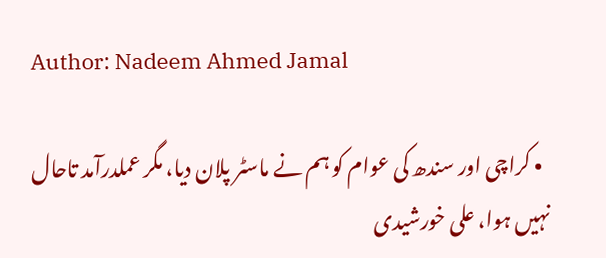Author: Nadeem Ahmed Jamal

  • کراچی اور سندھ کی عوام کو ہم نے ماسٹر پلان دیا، مگر عملدرآمد تاحال نہیں ہوا، علی خورشیدی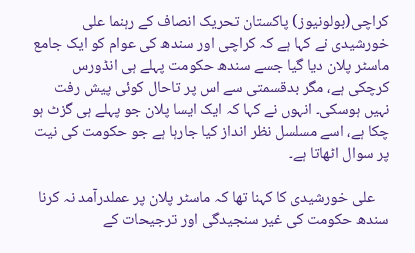کراچی(بولونیوز) پاکستان تحریک انصاف کے رہنما علی خورشیدی نے کہا ہے کہ کراچی اور سندھ کی عوام کو ایک جامع ماسٹر پلان دیا گیا جسے سندھ حکومت پہلے ہی انڈورس کرچکی ہے، مگر بدقسمتی سے اس پر تاحال کوئی پیش رفت نہیں ہوسکی۔ انہوں نے کہا کہ ایک ایسا پلان جو پہلے ہی گزٹ ہو چکا ہے، اسے مسلسل نظر انداز کیا جارہا ہے جو حکومت کی نیت پر سوال اٹھاتا ہے۔

    علی خورشیدی کا کہنا تھا کہ ماسٹر پلان پر عملدرآمد نہ کرنا سندھ حکومت کی غیر سنجیدگی اور ترجیحات کے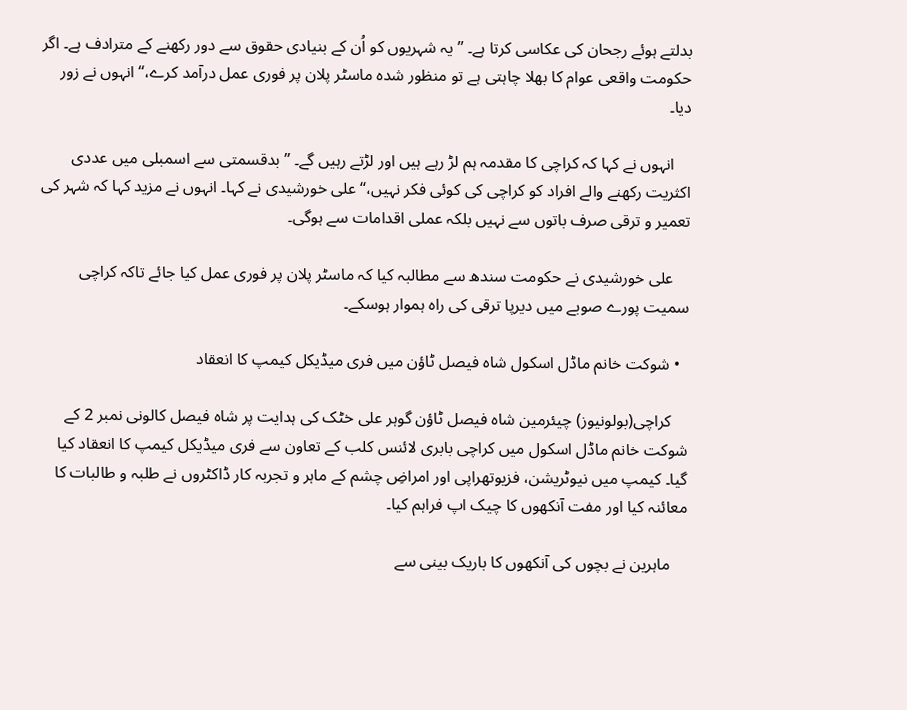بدلتے ہوئے رجحان کی عکاسی کرتا ہے۔ ’’یہ شہریوں کو اُن کے بنیادی حقوق سے دور رکھنے کے مترادف ہے۔ اگر حکومت واقعی عوام کا بھلا چاہتی ہے تو منظور شدہ ماسٹر پلان پر فوری عمل درآمد کرے،‘‘ انہوں نے زور دیا۔

    انہوں نے کہا کہ کراچی کا مقدمہ ہم لڑ رہے ہیں اور لڑتے رہیں گے۔ ’’بدقسمتی سے اسمبلی میں عددی اکثریت رکھنے والے افراد کو کراچی کی کوئی فکر نہیں،‘‘ علی خورشیدی نے کہا۔ انہوں نے مزید کہا کہ شہر کی تعمیر و ترقی صرف باتوں سے نہیں بلکہ عملی اقدامات سے ہوگی۔

    علی خورشیدی نے حکومت سندھ سے مطالبہ کیا کہ ماسٹر پلان پر فوری عمل کیا جائے تاکہ کراچی سمیت پورے صوبے میں دیرپا ترقی کی راہ ہموار ہوسکے۔

  • شوکت خانم ماڈل اسکول شاہ فیصل ٹاؤن میں فری میڈیکل کیمپ کا انعقاد

    کراچی(بولونیوز) چیئرمین شاہ فیصل ٹاؤن گوہر علی خٹک کی ہدایت پر شاہ فیصل کالونی نمبر 2 کے شوکت خانم ماڈل اسکول میں کراچی بابری لائنس کلب کے تعاون سے فری میڈیکل کیمپ کا انعقاد کیا گیا۔ کیمپ میں نیوٹریشن، فزیوتھراپی اور امراضِ چشم کے ماہر و تجربہ کار ڈاکٹروں نے طلبہ و طالبات کا معائنہ کیا اور مفت آنکھوں کا چیک اپ فراہم کیا۔

    ماہرین نے بچوں کی آنکھوں کا باریک بینی سے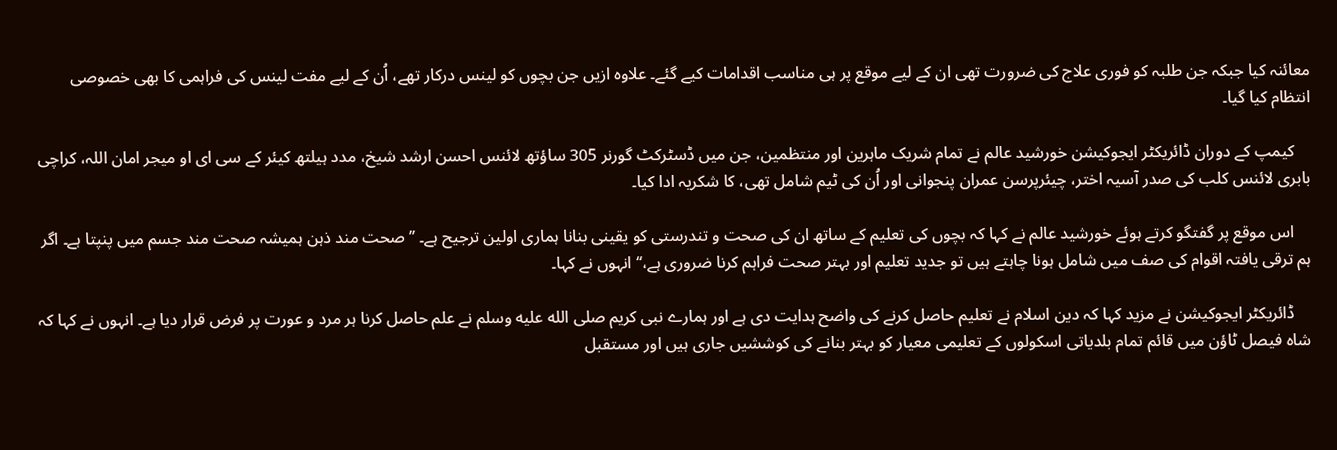معائنہ کیا جبکہ جن طلبہ کو فوری علاج کی ضرورت تھی ان کے لیے موقع پر ہی مناسب اقدامات کیے گئے۔ علاوہ ازیں جن بچوں کو لینس درکار تھے، اُن کے لیے مفت لینس کی فراہمی کا بھی خصوصی انتظام کیا گیا۔

    کیمپ کے دوران ڈائریکٹر ایجوکیشن خورشید عالم نے تمام شریک ماہرین اور منتظمین، جن میں ڈسٹرکٹ گورنر 305 ساؤتھ لائنس احسن ارشد شیخ، مدد ہیلتھ کیئر کے سی ای او میجر امان اللہ، کراچی بابری لائنس کلب کی صدر آسیہ اختر، چیئرپرسن عمران پنجوانی اور اُن کی ٹیم شامل تھی، کا شکریہ ادا کیا۔

    اس موقع پر گفتگو کرتے ہوئے خورشید عالم نے کہا کہ بچوں کی تعلیم کے ساتھ ان کی صحت و تندرستی کو یقینی بنانا ہماری اولین ترجیح ہے۔ ’’صحت مند ذہن ہمیشہ صحت مند جسم میں پنپتا ہے۔ اگر ہم ترقی یافتہ اقوام کی صف میں شامل ہونا چاہتے ہیں تو جدید تعلیم اور بہتر صحت فراہم کرنا ضروری ہے،‘‘ انہوں نے کہا۔

    ڈائریکٹر ایجوکیشن نے مزید کہا کہ دین اسلام نے تعلیم حاصل کرنے کی واضح ہدایت دی ہے اور ہمارے نبی کریم صلى الله عليه وسلم نے علم حاصل کرنا ہر مرد و عورت پر فرض قرار دیا ہے۔ انہوں نے کہا کہ شاہ فیصل ٹاؤن میں قائم تمام بلدیاتی اسکولوں کے تعلیمی معیار کو بہتر بنانے کی کوششیں جاری ہیں اور مستقبل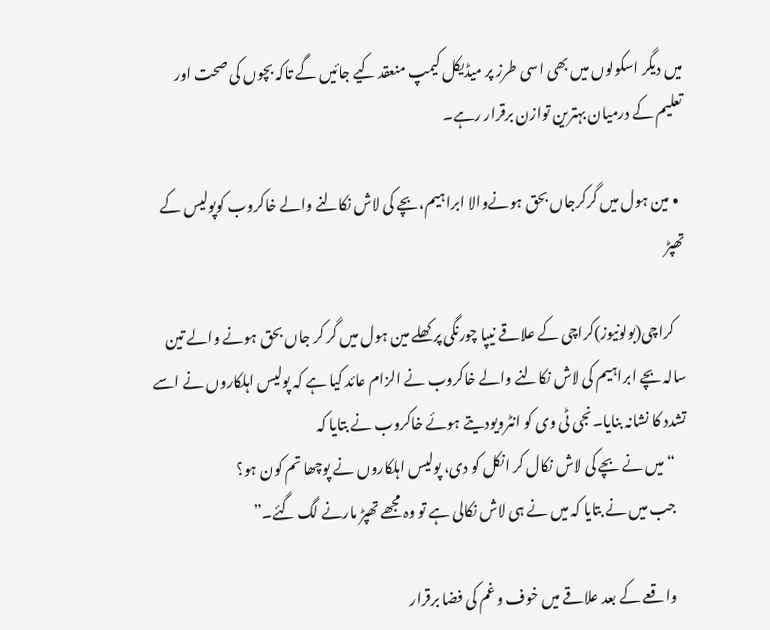میں دیگر اسکولوں میں بھی اسی طرز پر میڈیکل کیمپ منعقد کیے جائیں گے تاکہ بچوں کی صحت اور تعلیم کے درمیان بہترین توازن برقرار رہے۔

  • مین ہول میں گرکرجاں بحق ہونےوالا ابراہیم،بچے کی لاش نکالنے والے خاکروب کوپولیس کے تھپڑ

    کراچی(بولونیوز)کراچی کے علاقے نیپا چورنگی پر کھلے مین ہول میں گر کر جاں بحق ہونے والے تین سالہ بچے ابراہیم کی لاش نکالنے والے خاکروب نے الزام عائد کیا ہے کہ پولیس اہلکاروں نے اسے تشدد کا نشانہ بنایا۔نجی ٹی وی کو انٹرویودیتے ہوئے خاکروب نے بتایا کہ
    “میں نے بچے کی لاش نکال کر انکل کو دی، پولیس اہلکاروں نے پوچھا تم کون ہو؟
    جب میں نے بتایا کہ میں نے ہی لاش نکالی ہے تو وہ مجھے تھپڑ مارنے لگ گئے۔”

    واقعے کے بعد علاقے میں خوف و غم کی فضا برقرار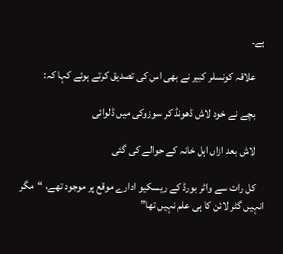ہے۔

    علاقہ کونسلر کبیر نے بھی اس کی تصدیق کرتے ہوئے کہا کہ:

    بچے نے خود لاش ڈھونڈ کر سوزوکی میں ڈلوائی

    لاش بعد ازاں اہل خانہ کے حوالے کی گئی

    کل رات سے واٹر بورڈ کے ریسکیو ادارے موقع پر موجود تھے، “مگر انہیں گٹر لائن کا ہی علم نہیں تھا”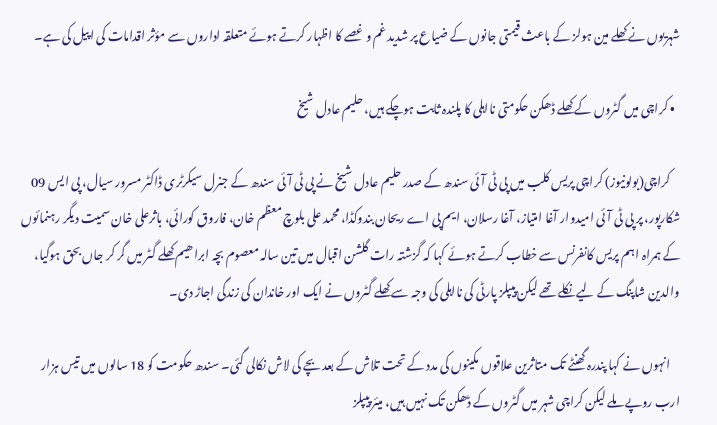شہریوں نے کھلے مین ہولز کے باعث قیمتی جانوں کے ضیاع پر شدید غم و غصے کا اظہار کرتے ہوئے متعلقہ اداروں سے مؤثر اقدامات کی اپیل کی ہے۔

  • کراچی میں گٹروں کے کھلے ڈھکن حکومتی نااہلی کا پلندہ ثابت ہوچکے ہیں، حلیم عادل شیخ

    کراچی(بولونیوز) کراچی پریس کلب میں پی ٹی آئی سندھ کے صدر حلیم عادل شیخ نے پی ٹی آئی سندھ کے جنرل سیکرٹری ڈاکٹر مسرور سیال، پی ایس 09 شکارپور، پر پی ٹی آئی امیدوار آغا امتیاز، آغا رسلان، ایم پی اے ریحان بندوکڈا، محمد علی بلوچ معظم خان، فاروق کورائی، باثرعلی خان سمیت دیگر رہنمائوں کے ہمراہ اہم پریس کانفرنس سے خطاب کرتے ہوئے کہا کہ گزشتہ رات گلشن اقبال میں تین سالہ معصوم بچہ ابراھیم کھلے گٹر میں گر کر جاں بحق ہوگیا، والدین شاپنگ کے لیے نکلے تھے لیکن پیپلز پارٹی کی نااہلی کی وجہ سے کھلے گٹروں نے ایک اور خاندان کی زندگی اجاڑ دی۔

    انہوں نے کہا پندرہ گھنٹے تک متاثرین علاقوں مکینوں کی مدد کے تحت تلاش کے بعد بچے کی لاش نکالی گئی۔ سندھ حکومت کو 18 سالوں میں تیس ہزار ارب روپے ملے لیکن کراچی شہر میں گٹروں کے ڈھکن تک نہیں ہیں، میئر پیپلز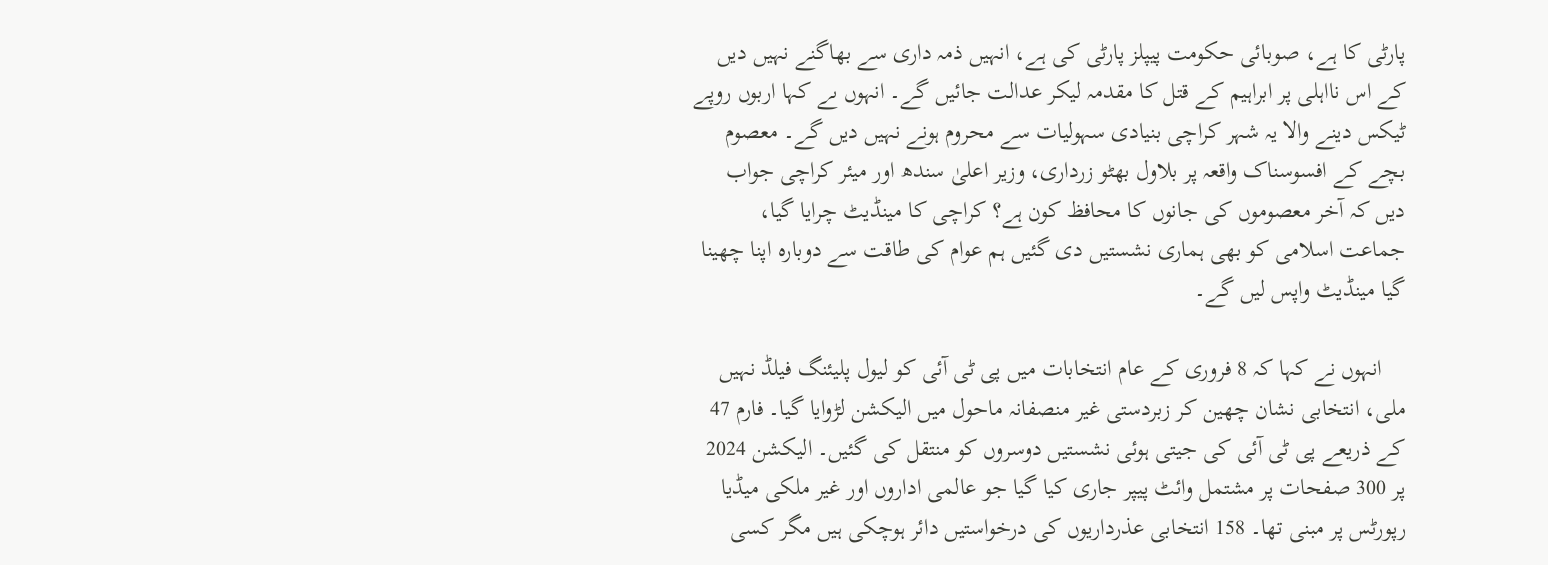پارٹی کا ہے، صوبائی حکومت پیپلز پارٹی کی ہے، انہیں ذمہ داری سے بھاگنے نہیں دیں کے اس نااہلی پر ابراہیم کے قتل کا مقدمہ لیکر عدالت جائیں گے۔ انہوں ںے کہا اربوں روپے ٹیکس دینے والا یہ شہر کراچی بنیادی سہولیات سے محروم ہونے نہیں دیں گے۔ معصوم بچے کے افسوسناک واقعہ پر بلاول بھٹو زرداری، وزیر اعلیٰ سندھ اور میئر کراچی جواب دیں کہ آخر معصوموں کی جانوں کا محافظ کون ہے؟ کراچی کا مینڈیٹ چرایا گیا، جماعت اسلامی کو بھی ہماری نشستیں دی گئیں ہم عوام کی طاقت سے دوبارہ اپنا چھینا گیا مینڈیٹ واپس لیں گے۔

    انہوں نے کہا کہ 8 فروری کے عام انتخابات میں پی ٹی آئی کو لیول پلیئنگ فیلڈ نہیں ملی، انتخابی نشان چھین کر زبردستی غیر منصفانہ ماحول میں الیکشن لڑوایا گیا۔ فارم 47 کے ذریعے پی ٹی آئی کی جیتی ہوئی نشستیں دوسروں کو منتقل کی گئیں۔ الیکشن 2024 پر 300 صفحات پر مشتمل وائٹ پیپر جاری کیا گیا جو عالمی اداروں اور غیر ملکی میڈیا رپورٹس پر مبنی تھا۔ 158 انتخابی عذرداریوں کی درخواستیں دائر ہوچکی ہیں مگر کسی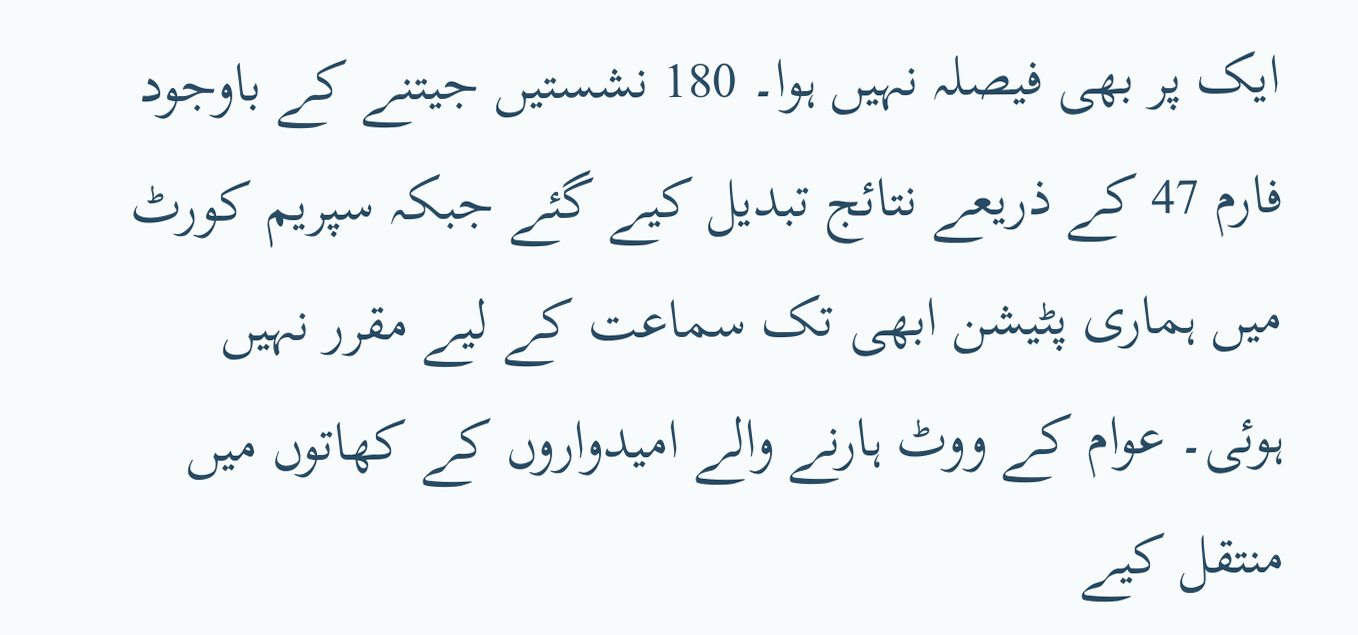ایک پر بھی فیصلہ نہیں ہوا۔ 180 نشستیں جیتنے کے باوجود فارم 47 کے ذریعے نتائج تبدیل کیے گئے جبکہ سپریم کورٹ میں ہماری پٹیشن ابھی تک سماعت کے لیے مقرر نہیں ہوئی۔ عوام کے ووٹ ہارنے والے امیدواروں کے کھاتوں میں منتقل کیے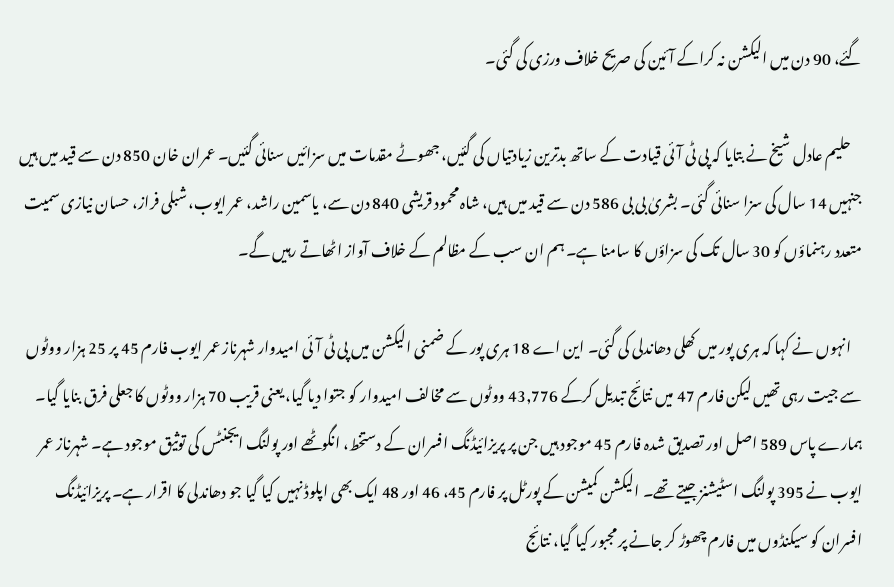گئے، 90 دن میں الیکشن نہ کراکے آئین کی صریح خلاف ورزی کی گئی۔

    حلیم عادل شیخ نے بتایا کہ پی ٹی آئی قیادت کے ساتھ بدترین زیادتیاں کی گئیں، جھوٹے مقدمات میں سزائیں سنائی گئیں۔ عمران خان 850 دن سے قید میں ہیں جنہیں 14 سال کی سزا سنائی گئی۔ بشریٰ بی بی 586 دن سے قید میں ہیں، شاہ محمود قریشی 840 دن سے، یاسمین راشد، عمر ایوب، شبلی فراز، حسان نیازی سمیت متعدد رہنماؤں کو 30 سال تک کی سزاؤں کا سامنا ہے۔ ہم ان سب کے مظالم کے خلاف آواز اٹھاتے رہیں گے۔

    انہوں نے کہا کہ ہری پور میں کھلی دھاندلی کی گئی۔ این اے 18 ہری پور کے ضمنی الیکشن میں پی ٹی آئی امیدوار شہرناز عمر ایوب فارم 45 پر 25 ہزار ووٹوں سے جیت رہی تھیں لیکن فارم 47 میں نتائج تبدیل کرکے 43,776 ووٹوں سے مخالف امیدوار کو جتوا دیا گیا، یعنی قریب 70 ہزار ووٹوں کا جعلی فرق بنایا گیا۔ ہمارے پاس 589 اصل اور تصدیق شدہ فارم 45 موجود ہیں جن پر پریزائیڈنگ افسران کے دستخط، انگوٹھے اور پولنگ ایجنٹس کی توثیق موجود ہے۔ شہرناز عمر ایوب نے 395 پولنگ اسٹیشنز جیتے تھے۔ الیکشن کمیشن کے پورٹل پر فارم 45، 46 اور 48 ایک بھی اپلوڈ نہیں کیا گیا جو دھاندلی کا اقرار ہے۔ پریزائیڈنگ افسران کو سیکنڈوں میں فارم چھوڑ کر جانے پر مجبور کیا گیا، نتائج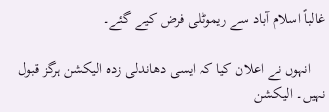غالباً اسلام آباد سے ریموٹلی فرض کیے گئے۔

    انہوں نے اعلان کیا کہ ایسی دھاندلی زدہ الیکشن ہرگز قبول نہیں۔ الیکشن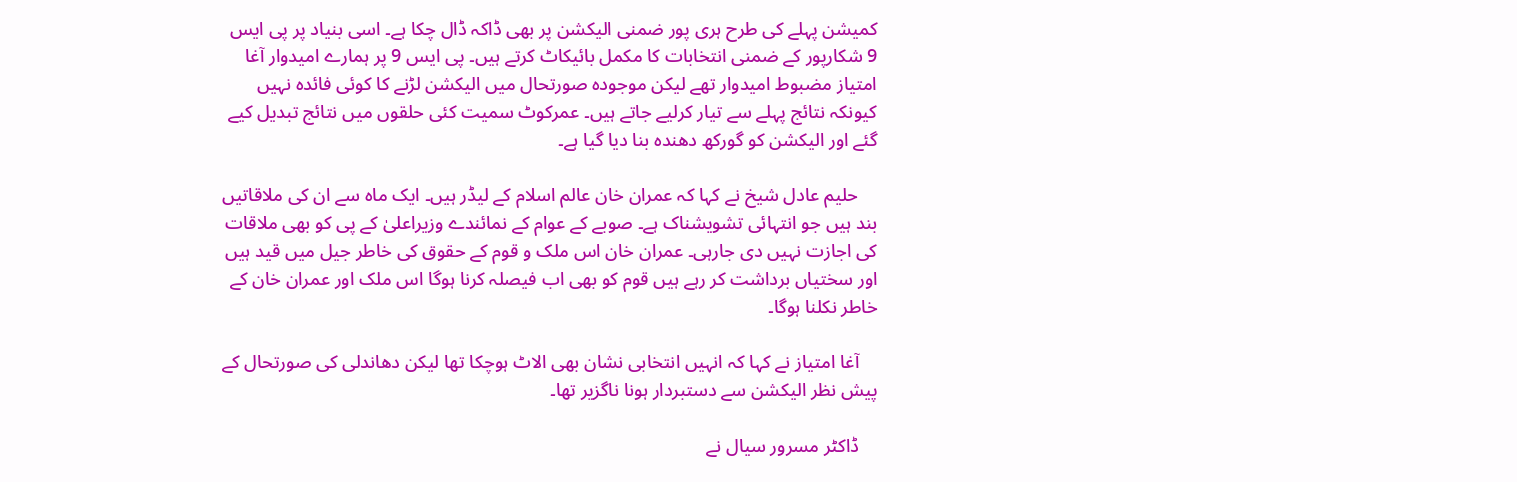کمیشن پہلے کی طرح ہری پور ضمنی الیکشن پر بھی ڈاکہ ڈال چکا ہے۔ اسی بنیاد پر پی ایس 9 شکارپور کے ضمنی انتخابات کا مکمل بائیکاٹ کرتے ہیں۔ پی ایس 9 پر ہمارے امیدوار آغا امتیاز مضبوط امیدوار تھے لیکن موجودہ صورتحال میں الیکشن لڑنے کا کوئی فائدہ نہیں کیونکہ نتائج پہلے سے تیار کرلیے جاتے ہیں۔ عمرکوٹ سمیت کئی حلقوں میں نتائج تبدیل کیے گئے اور الیکشن کو گورکھ دھندہ بنا دیا گیا ہے۔

    حلیم عادل شیخ نے کہا کہ عمران خان عالم اسلام کے لیڈر ہیں۔ ایک ماہ سے ان کی ملاقاتیں بند ہیں جو انتہائی تشویشناک ہے۔ صوبے کے عوام کے نمائندے وزیراعلیٰ کے پی کو بھی ملاقات کی اجازت نہیں دی جارہی۔ عمران خان اس ملک و قوم کے حقوق کی خاطر جیل میں قید ہیں اور سختیاں برداشت کر رہے ہیں قوم کو بھی اب فیصلہ کرنا ہوگا اس ملک اور عمران خان کے خاطر نکلنا ہوگا۔

    آغا امتیاز نے کہا کہ انہیں انتخابی نشان بھی الاٹ ہوچکا تھا لیکن دھاندلی کی صورتحال کے پیش نظر الیکشن سے دستبردار ہونا ناگزیر تھا۔

    ڈاکٹر مسرور سیال نے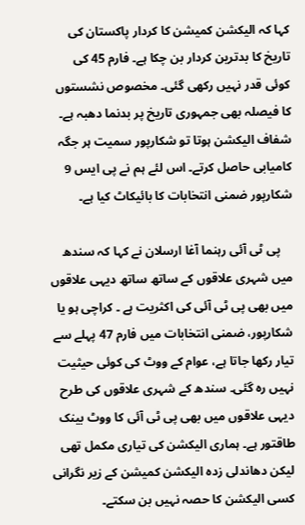کہا کہ الیکشن کمیشن کا کردار پاکستان کی تاریخ کا بدترین کردار بن چکا ہے۔ فارم 45 کی کوئی قدر نہیں رکھی گئی۔ مخصوص نشستوں کا فیصلہ بھی جمہوری تاریخ پر بدنما دھبہ ہے۔ شفاف الیکشن ہوتا تو شکارپور سمیت ہر جگہ کامیابی حاصل کرتے۔ اس لئے ہم نے پی ایس 9 شکارپور ضمنی انتخابات کا بائیکاٹ کیا ہے۔

    پی ٹی آئی رہنما آغا ارسلان نے کہا کہ سندھ میں شہری علاقوں کے ساتھ ساتھ دیہی علاقوں میں بھی پی ٹی آئی کی اکثریت ہے ۔ کراچی ہو یا شکارپور، ضمنی انتخابات میں فارم 47 پہلے سے تیار رکھا جاتا ہے، عوام کے ووٹ کی کوئی حیثیت نہیں رہ گئی۔ سندھ کے شہری علاقوں کی طرح دیہی علاقوں میں بھی پی ٹی آئی کا ووٹ بینک طاقتور ہے۔ ہماری الیکشن کی تیاری مکمل تھی لیکن دھاندلی زدہ الیکشن کمیشن کے زیر نگرانی کسی الیکشن کا حصہ نہیں بن سکتے۔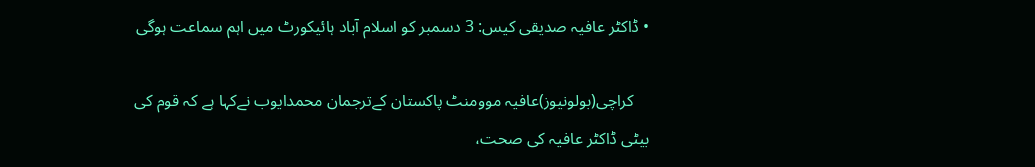• ڈاکٹر عافیہ صدیقی کیس: 3 دسمبر کو اسلام آباد ہائیکورٹ میں اہم سماعت ہوگی

    کراچی(بولونیوز)عافیہ موومنٹ پاکستان کےترجمان محمدایوب نےکہا ہے کہ قوم کی بیٹی ڈاکٹر عافیہ کی صحت،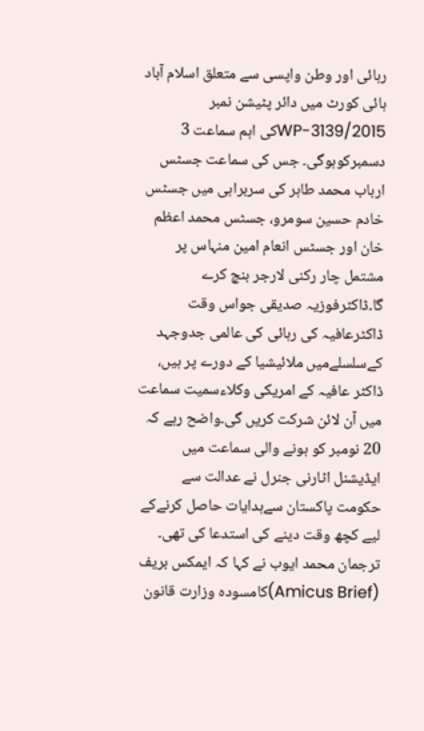رہائی اور وطن واپسی سے متعلق اسلام آباد ہائی کورٹ میں دائر پٹیشن نمبر WP-3139/2015کی اہم سماعت 3 دسمبرکوہوگی۔ جس کی سماعت جسٹس ارباب محمد طاہر کی سربراہی میں جسٹس خادم حسین سومرو، جسٹس محمد اعظم خان اور جسٹس انعام امین منہاس پر مشتمل چار رکنی لارجر بنچ کرے گا۔ڈاکٹرفوزیہ صدیقی جواس وقت ڈاکٹرعافیہ کی رہائی کی عالمی جدوجہد کےسلسلےمیں ملائیشیا کے دورے پر ہیں، ڈاکٹر عافیہ کے امریکی وکلاءسمیت سماعت میں آن لائن شرکت کریں گی۔واضح رہے کہ 20 نومبر کو ہونے والی سماعت میں ایڈیشنل اٹارنی جنرل نے عدالت سے حکومت پاکستان سےہدایات حاصل کرنےکے لیے کچھ وقت دینے کی استدعا کی تھی۔ ترجمان محمد ایوب نے کہا کہ ایمکس بریف (Amicus Brief)کامسودہ وزارت قانون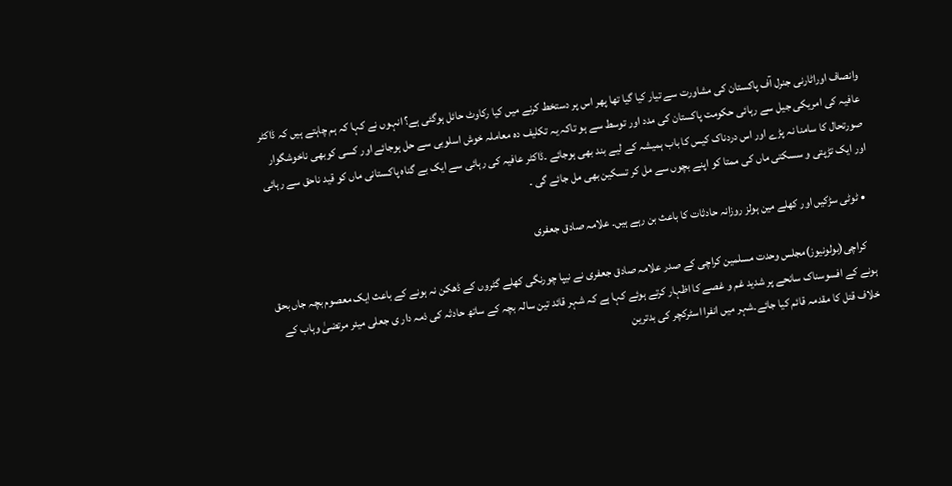وانصاف اوراٹارنی جنرل آف پاکستان کی مشاورت سے تیار کیا گیا تھا پھر اس پر دستخط کرنے میں کیا رکاوٹ حائل ہوگئی ہے؟ انہوں نے کہا کہ ہم چاہتے ہیں کہ ڈاکٹر عافیہ کی امریکی جیل سے رہائی حکومت پاکستان کی مدد اور توسط سے ہو تاکہ یہ تکلیف دہ معاملہ خوش اسلوبی سے حل ہوجائے اور کسی کوبھی ناخوشگوار صورتحال کا سامنا نہ پڑے اور اس دردناک کیس کا باب ہمیشہ کے لیے بند بھی ہوجائے ۔ڈاکٹر عافیہ کی رہائی سے ایک بے گناہ پاکستانی ماں کو قید ناحق سے رہائی اور ایک تڑپتی و سسکتی ماں کی ممتا کو اپنے بچوں سے مل کر تسکین بھی مل جائے گی ۔

  • ٹوٹی سڑکیں اور کھلے مین ہولز روزانہ حادثات کا باعث بن رہے ہیں۔ علامہ صادق جعفری

    کراچی(بولونیوز)مجلس وحدت مسلمین کراچی کے صدر علامہ صادق جعفری نے نیپا چورنگی کھلے گٹروں کے ڈھکن نہ ہونے کے باعث ایک معصوم بچہ جاں بحق ہونے کے افسوسناک سانحے پر شدید غم و غصے کا اظہار کرتے ہوئے کہا ہے کہ شہر قائد تین سالہ بچہ کے ساتھ حادثہ کی ذمہ دار ی جعلی میئر مرتضیٰ وہاب کے خلاف قتل کا مقدمہ قائم کیا جائے۔شہر میں انفرا اسٹرکچر کی بدترین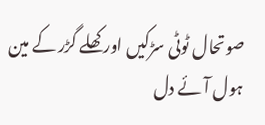صوتحال ٹوٹی سڑکیں اور کھلے گڑر کے مین ہول آئے دل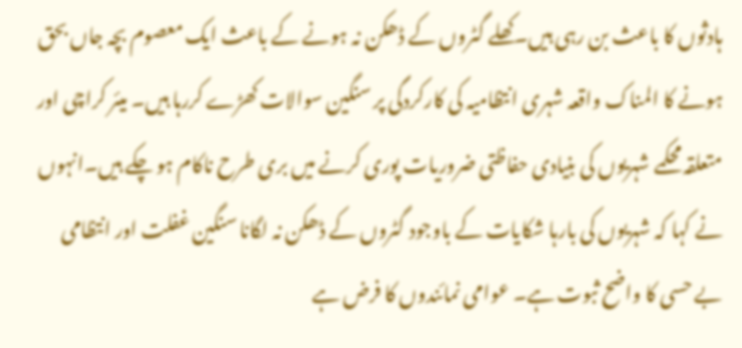ہادثوں کا باعث بن رہی ہیں۔کھلے گٹروں کے ڈھکن نہ ہونے کے باعث ایک معصوم بچہ جاں بحق ہونے کا المناک واقعہ شہری انتظامیہ کی کارکردگی پر سنگین سوالات کھڑے کررہا ہیں۔ میئر کراچی اور متعلقہ محکمے شہریوں کی بنیادی حفاظتی ضروریات پوری کرنے میں بری طرح ناکام ہو چکے ہیں۔انہوں نے کہا کہ شہریوں کی بارہا شکایات کے باوجود گٹروں کے ڈھکن نہ لگانا سنگین غفلت اور انتظامی بے حسی کا واضح ثبوت ہے۔ عوامی نمائندوں کا فرض ہے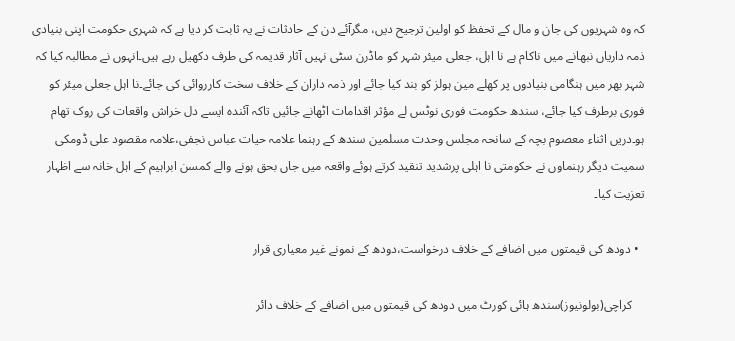کہ وہ شہریوں کی جان و مال کے تحفظ کو اولین ترجیح دیں، مگرآئے دن کے حادثات نے یہ ثابت کر دیا ہے کہ شہری حکومت اپنی بنیادی ذمہ داریاں نبھانے میں ناکام ہے نا اہل، جعلی میئر شہر کو ماڈرن سٹی نہیں آثار قدیمہ کی طرف دکھیل رہے ہیں۔انہوں نے مطالبہ کیا کہ شہر بھر میں ہنگامی بنیادوں پر کھلے مین ہولز کو بند کیا جائے اور ذمہ داران کے خلاف سخت کارروائی کی جائے۔نا اہل جعلی میئر کو فوری برطرف کیا جائے، سندھ حکومت فوری نوٹس لے مؤثر اقدامات اٹھانے جائیں تاکہ آئندہ ایسے دل خراش واقعات کی روک تھام ہو۔دریں اثناء معصوم بچہ کے سانحہ مجلس وحدت مسلمین سندھ کے رہنما علامہ حیات عباس نجفی،علامہ مقصود علی ڈومکی سمیت دیگر رہنماوں نے حکومتی نا اہلی پرشدید تنقید کرتے ہوئے واقعہ میں جاں بحق ہونے والے کمسن ابراہیم کے اہل خانہ سے اظہار تعزیت کیا۔

  • دودھ کی قیمتوں میں اضافے کے خلاف درخواست،دودھ کے نمونے غیر معیاری قرار

    کراچی(بولونیوز)سندھ ہائی کورٹ میں دودھ کی قیمتوں میں اضافے کے خلاف دائر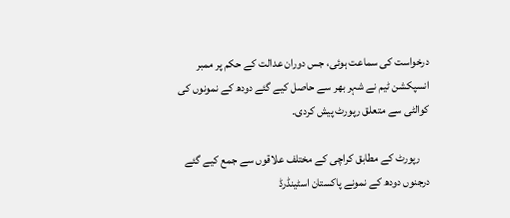درخواست کی سماعت ہوئی، جس دوران عدالت کے حکم پر ممبر انسپکشن ٹیم نے شہر بھر سے حاصل کیے گئے دودھ کے نمونوں کی کوالٹی سے متعلق رپورٹ پیش کردی۔

    رپورٹ کے مطابق کراچی کے مختلف علاقوں سے جمع کیے گئے درجنوں دودھ کے نمونے پاکستان اسٹینڈرڈ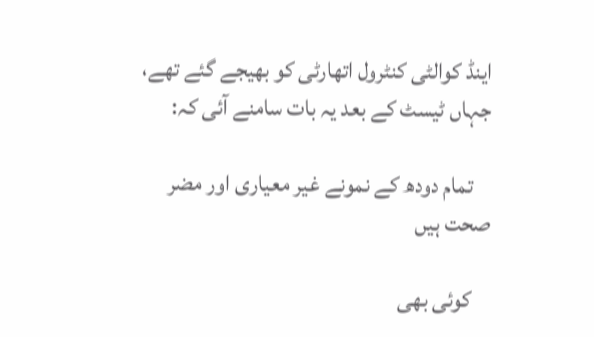اینڈ کوالٹی کنٹرول اتھارٹی کو بھیجے گئے تھے، جہاں ٹیسٹ کے بعد یہ بات سامنے آئی کہ:

    تمام دودھ کے نمونے غیر معیاری اور مضر صحت ہیں

    کوئی بھی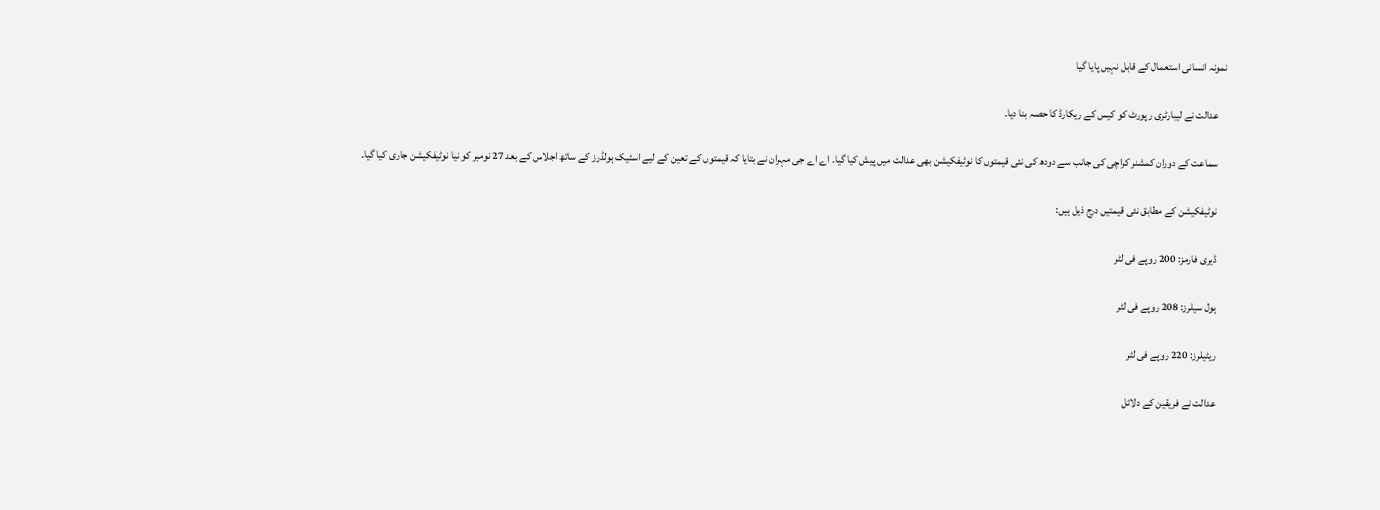نمونہ انسانی استعمال کے قابل نہیں پایا گیا

    عدالت نے لیبارٹری رپورٹ کو کیس کے ریکارڈ کا حصہ بنا دیا۔

    سماعت کے دوران کمشنر کراچی کی جانب سے دودھ کی نئی قیمتوں کا نوٹیفکیشن بھی عدالت میں پیش کیا گیا۔ اے اے جی مہران نے بتایا کہ قیمتوں کے تعین کے لیے اسٹیک ہولڈرز کے ساتھ اجلاس کے بعد 27 نومبر کو نیا نوٹیفکیشن جاری کیا گیا۔

    نوٹیفکیشن کے مطابق نئی قیمتیں درج ذیل ہیں:

    ڈیری فارمز: 200 روپے فی لٹر

    ہول سیلرز: 208 روپے فی لٹر

    ریٹیلرز: 220 روپے فی لٹر

    عدالت نے فریقین کے دلائل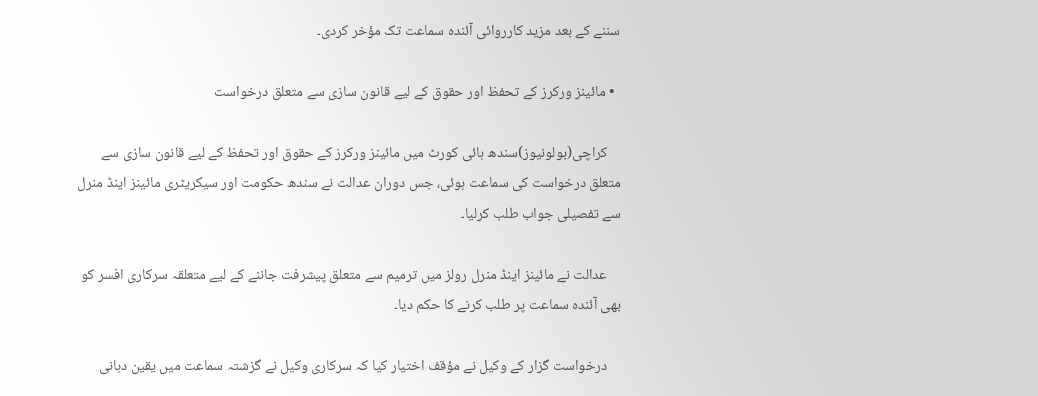سننے کے بعد مزید کارروائی آئندہ سماعت تک مؤخر کردی۔

  • مائینز ورکرز کے تحفظ اور حقوق کے لیے قانون سازی سے متعلق درخواست

    کراچی(بولونیوز)سندھ ہائی کورٹ میں مائینز ورکرز کے حقوق اور تحفظ کے لیے قانون سازی سے متعلق درخواست کی سماعت ہوئی، جس دوران عدالت نے سندھ حکومت اور سیکریٹری مائینز اینڈ منرل سے تفصیلی جواب طلب کرلیا۔

    عدالت نے مائینز اینڈ منرل رولز میں ترمیم سے متعلق پیشرفت جاننے کے لیے متعلقہ سرکاری افسر کو بھی آئندہ سماعت پر طلب کرنے کا حکم دیا۔

    درخواست گزار کے وکیل نے مؤقف اختیار کیا کہ سرکاری وکیل نے گزشتہ سماعت میں یقین دہانی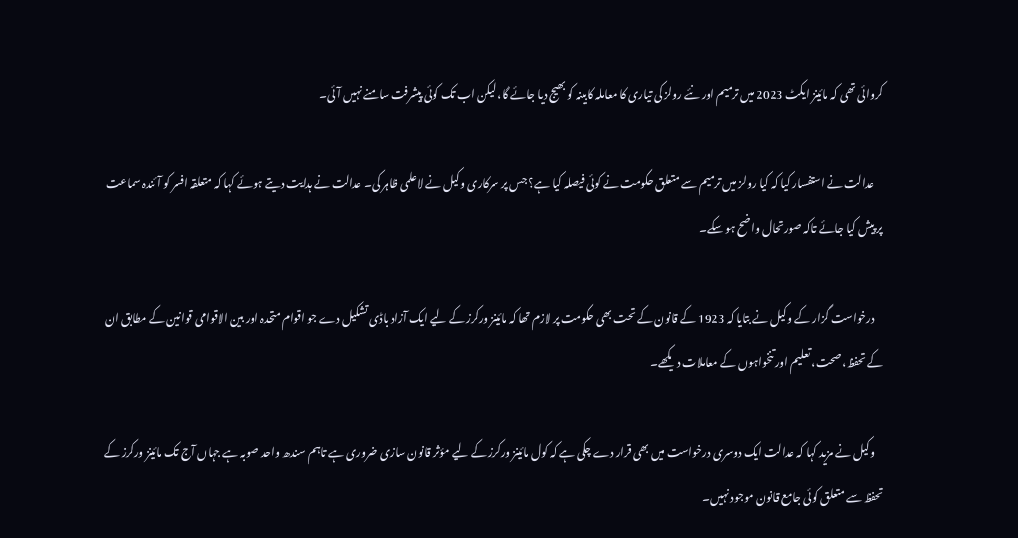کروائی تھی کہ مائینز ایکٹ 2023 میں ترمیم اور نئے رولز کی تیاری کا معاملہ کابینہ کو بھیج دیا جائے گا، لیکن اب تک کوئی پیشرفت سامنے نہیں آئی۔

    عدالت نے استفسار کیا کہ کیا رولز میں ترمیم سے متعلق حکومت نے کوئی فیصلہ کیا ہے؟ جس پر سرکاری وکیل نے لاعلمی ظاہر کی۔ عدالت نے ہدایت دیتے ہوئے کہا کہ متعلقہ افسر کو آئندہ سماعت پر پیش کیا جائے تاکہ صورتحال واضح ہو سکے۔

    درخواست گزار کے وکیل نے بتایا کہ 1923 کے قانون کے تحت بھی حکومت پر لازم تھا کہ مائینز ورکرز کے لیے ایک آزاد باڈی تشکیل دے جو اقوام متحدہ اور بین الاقوامی قوانین کے مطابق ان کے تحفظ، صحت، تعلیم اور تنخواہوں کے معاملات دیکھے۔

    وکیل نے مزید کہا کہ عدالت ایک دوسری درخواست میں بھی قرار دے چکی ہے کہ کول مائینز ورکرز کے لیے مؤثر قانون سازی ضروری ہے تاہم سندھ واحد صوبہ ہے جہاں آج تک مائینز ورکرز کے تحفظ سے متعلق کوئی جامع قانون موجود نہیں۔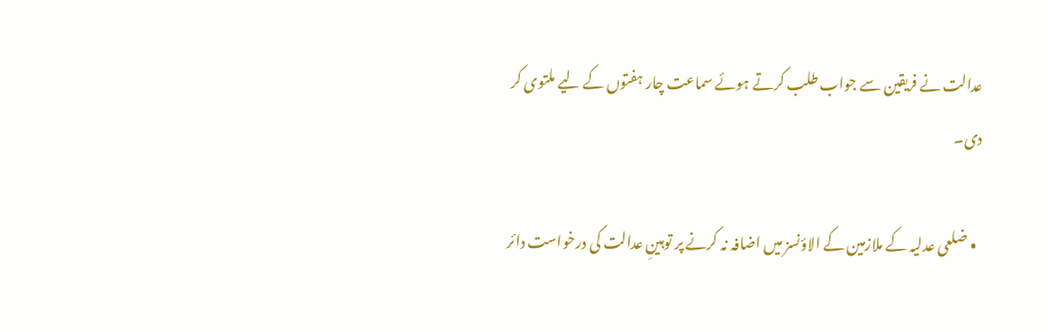عدالت نے فریقین سے جواب طلب کرتے ہوئے سماعت چار ہفتوں کے لیے ملتوی کر دی۔

  • ضلعی عدلیہ کے ملازمین کے الاؤنسز میں اضافہ نہ کرنے پر توہینِ عدالت کی درخواست دائر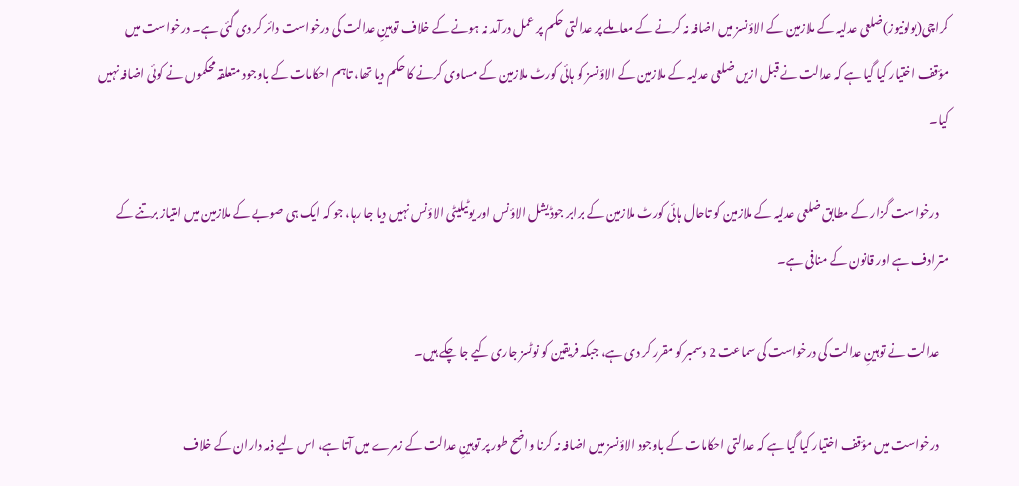کراچی(بولونیوز)ضلعی عدلیہ کے ملازمین کے الاؤنسز میں اضافہ نہ کرنے کے معاملے پر عدالتی حکم پر عمل درآمد نہ ہونے کے خلاف توہینِ عدالت کی درخواست دائر کر دی گئی ہے۔ درخواست میں مؤقف اختیار کیا گیا ہے کہ عدالت نے قبل ازیں ضلعی عدلیہ کے ملازمین کے الاؤنسز کو ہائی کورٹ ملازمین کے مساوی کرنے کا حکم دیا تھا، تاہم احکامات کے باوجود متعلقہ محکموں نے کوئی اضافہ نہیں کیا۔

    درخواست گزار کے مطابق ضلعی عدلیہ کے ملازمین کو تاحال ہائی کورٹ ملازمین کے برابر جوڈیشل الاؤنس اور یوٹیلیٹی الاؤنس نہیں دیا جا رہا، جو کہ ایک ہی صوبے کے ملازمین میں امتیاز برتنے کے مترادف ہے اور قانون کے منافی ہے۔

    عدالت نے توہینِ عدالت کی درخواست کی سماعت 2 دسمبر کو مقرر کر دی ہے، جبکہ فریقین کو نوٹسز جاری کیے جا چکے ہیں۔

    درخواست میں مؤقف اختیار کیا گیا ہے کہ عدالتی احکامات کے باوجود الاؤنسز میں اضافہ نہ کرنا واضح طور پر توہینِ عدالت کے زمرے میں آتا ہے، اس لیے ذمہ داران کے خلاف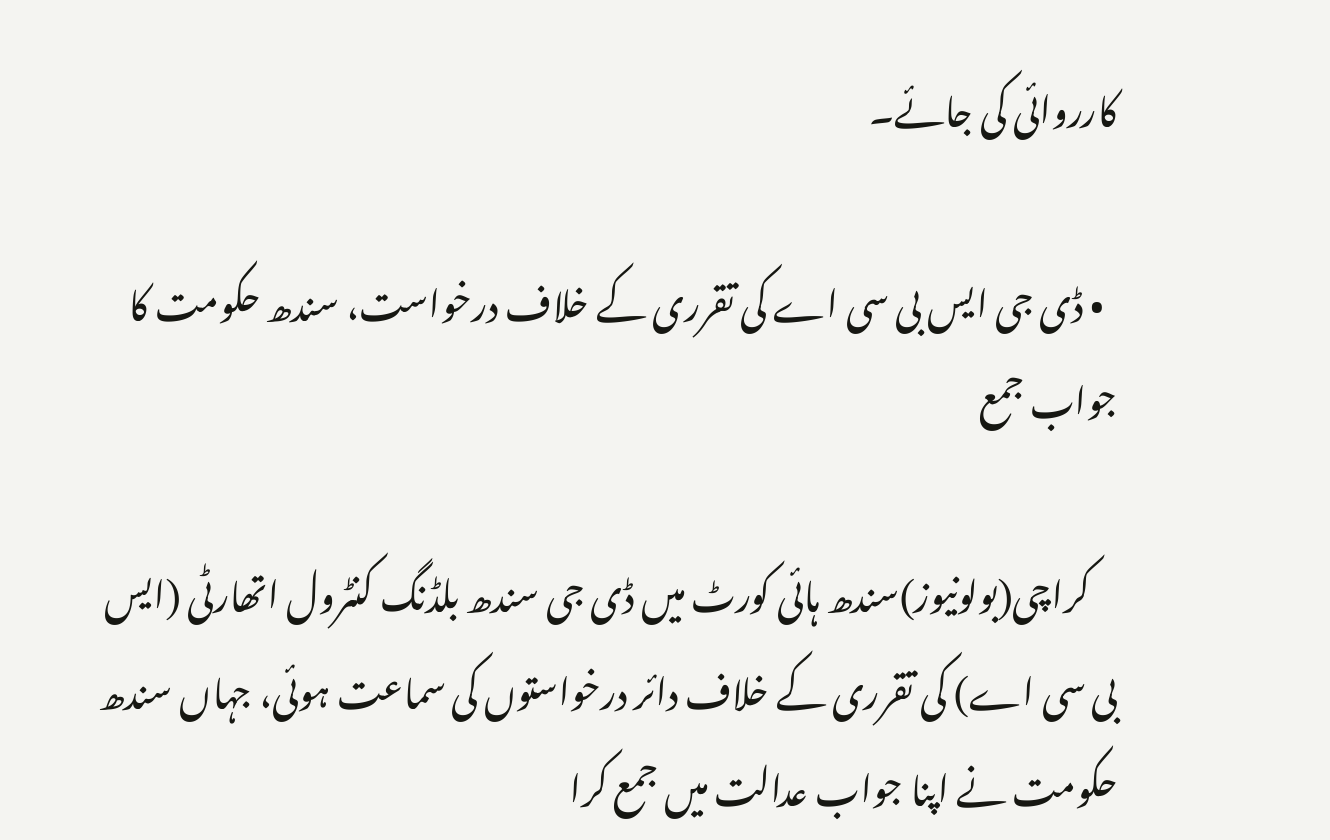کارروائی کی جائے۔

  • ڈی جی ایس بی سی اے کی تقرری کے خلاف درخواست، سندھ حکومت کا جواب جمع

    کراچی(بولونیوز)سندھ ہائی کورٹ میں ڈی جی سندھ بلڈنگ کنٹرول اتھارٹی (ایس بی سی اے) کی تقرری کے خلاف دائر درخواستوں کی سماعت ہوئی، جہاں سندھ حکومت نے اپنا جواب عدالت میں جمع کرا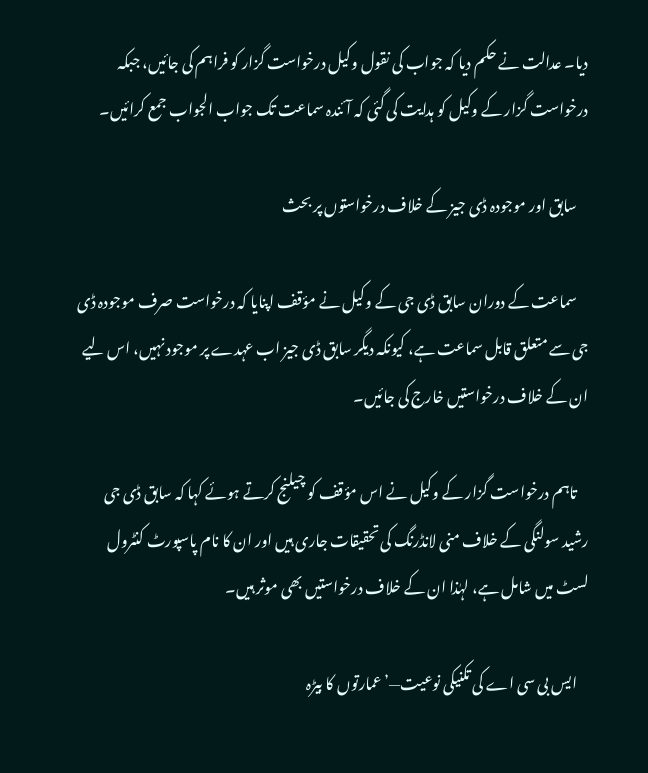دیا۔ عدالت نے حکم دیا کہ جواب کی نقول وکیل درخواست گزار کو فراہم کی جائیں، جبکہ درخواست گزار کے وکیل کو ہدایت کی گئی کہ آئندہ سماعت تک جواب الجواب جمع کرائیں۔

    سابق اور موجودہ ڈی جیز کے خلاف درخواستوں پر بحث

    سماعت کے دوران سابق ڈی جی کے وکیل نے مؤقف اپنایا کہ درخواست صرف موجودہ ڈی جی سے متعلق قابل سماعت ہے، کیونکہ دیگر سابق ڈی جیز اب عہدے پر موجود نہیں، اس لیے ان کے خلاف درخواستیں خارج کی جائیں۔

    تاہم درخواست گزار کے وکیل نے اس مؤقف کو چیلنج کرتے ہوئے کہا کہ سابق ڈی جی رشید سولنگی کے خلاف منی لانڈرنگ کی تحقیقات جاری ہیں اور ان کا نام پاسپورٹ کنٹرول لسٹ میں شامل ہے، لہٰذا ان کے خلاف درخواستیں بھی موثر ہیں۔

    ایس بی سی اے کی تکنیکی نوعیت—’عمارتوں کا بیڑہ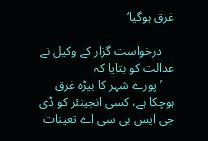غرق ہوگیا‘

    درخواست گزار کے وکیل نے عدالت کو بتایا کہ
    ’پورے شہر کا بیڑہ غرق ہوچکا ہے، کسی انجینئر کو ڈی جی ایس بی سی اے تعینات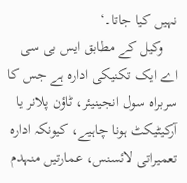نہیں کیا جاتا۔‘
    وکیل کے مطابق ایس بی سی اے ایک تکنیکی ادارہ ہے جس کا سربراہ سول انجینیئر، ٹاؤن پلانر یا آرکیٹیکٹ ہونا چاہیے، کیونکہ ادارہ تعمیراتی لائسنس، عمارتیں منہدم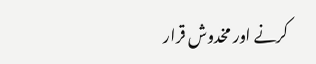کرنے اور مخدوش قرار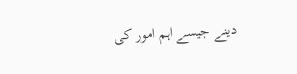دینے جیسے اہم امور کی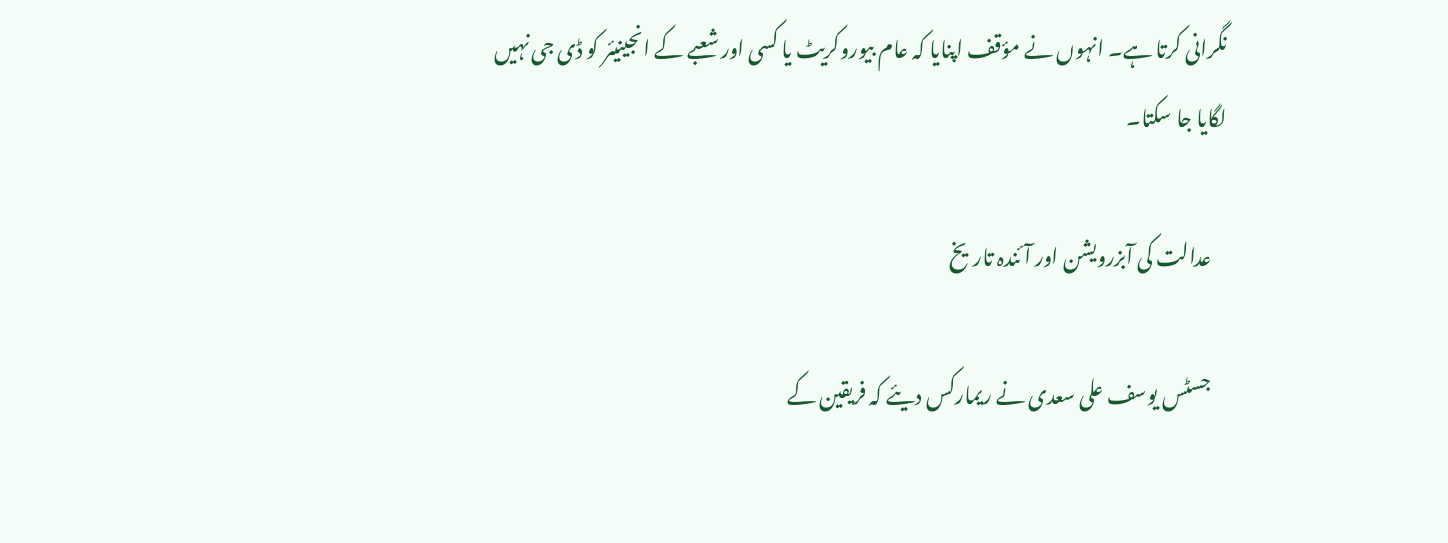نگرانی کرتا ہے۔ انہوں نے مؤقف اپنایا کہ عام بیوروکریٹ یا کسی اور شعبے کے انجینیئر کو ڈی جی نہیں لگایا جا سکتا۔

    عدالت کی آبزرویشن اور آئندہ تاریخ

    جسٹس یوسف علی سعدی نے ریمارکس دیئے کہ فریقین کے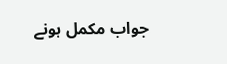جواب مکمل ہونے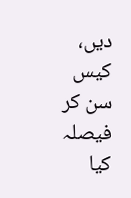دیں، کیس سن کر فیصلہ کیا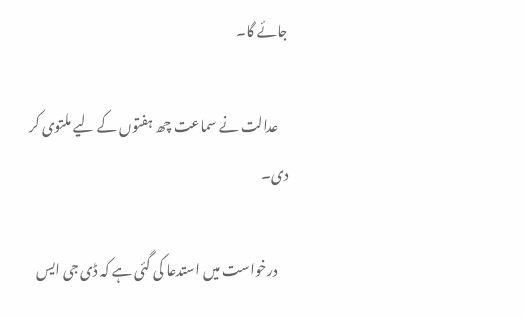جائے گا۔

    عدالت نے سماعت چھ ہفتوں کے لیے ملتوی کر دی۔

    درخواست میں استدعا کی گئی ہے کہ ڈی جی ایس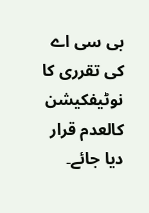بی سی اے کی تقرری کا نوٹیفکیشن کالعدم قرار دیا جائے۔